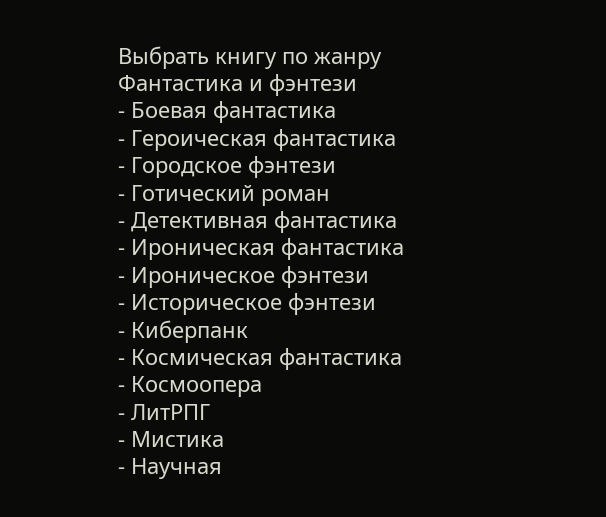Выбрать книгу по жанру
Фантастика и фэнтези
- Боевая фантастика
- Героическая фантастика
- Городское фэнтези
- Готический роман
- Детективная фантастика
- Ироническая фантастика
- Ироническое фэнтези
- Историческое фэнтези
- Киберпанк
- Космическая фантастика
- Космоопера
- ЛитРПГ
- Мистика
- Научная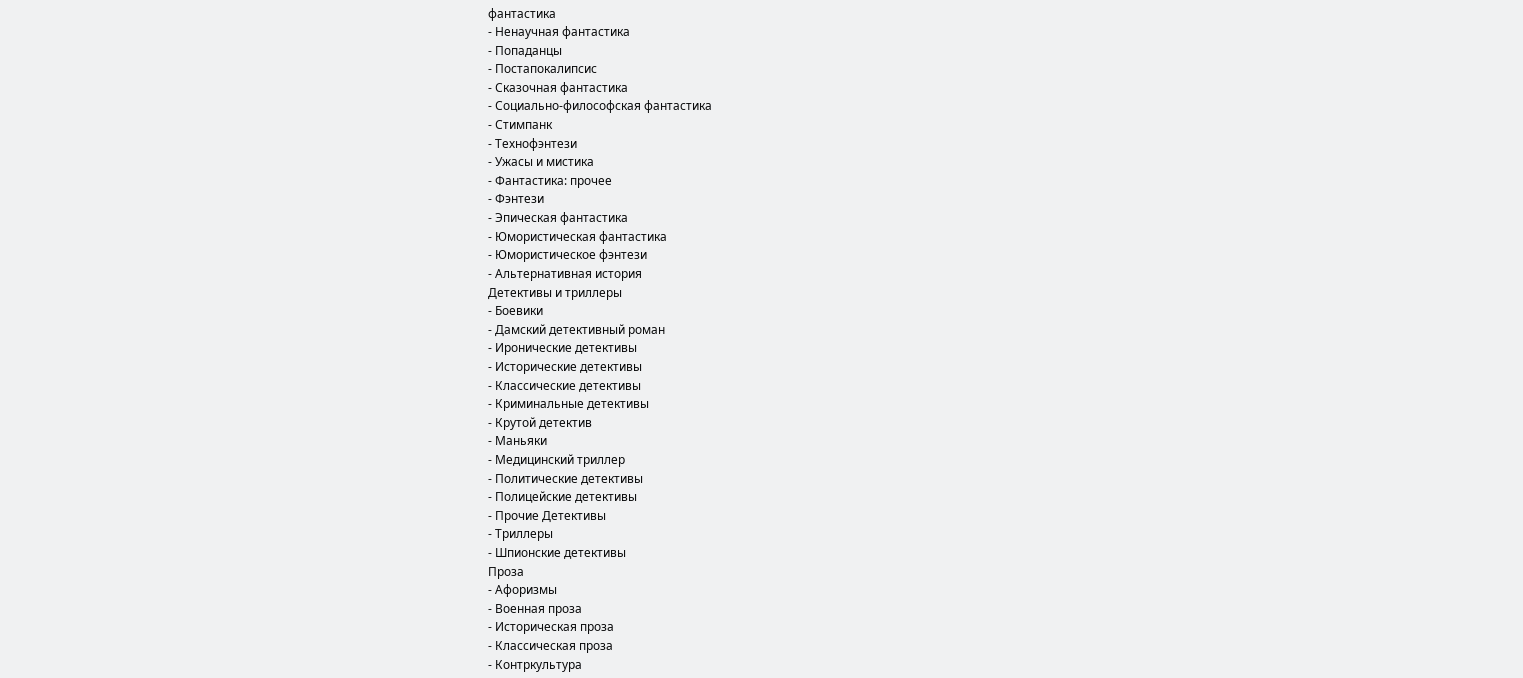фантастика
- Ненаучная фантастика
- Попаданцы
- Постапокалипсис
- Сказочная фантастика
- Социально-философская фантастика
- Стимпанк
- Технофэнтези
- Ужасы и мистика
- Фантастика: прочее
- Фэнтези
- Эпическая фантастика
- Юмористическая фантастика
- Юмористическое фэнтези
- Альтернативная история
Детективы и триллеры
- Боевики
- Дамский детективный роман
- Иронические детективы
- Исторические детективы
- Классические детективы
- Криминальные детективы
- Крутой детектив
- Маньяки
- Медицинский триллер
- Политические детективы
- Полицейские детективы
- Прочие Детективы
- Триллеры
- Шпионские детективы
Проза
- Афоризмы
- Военная проза
- Историческая проза
- Классическая проза
- Контркультура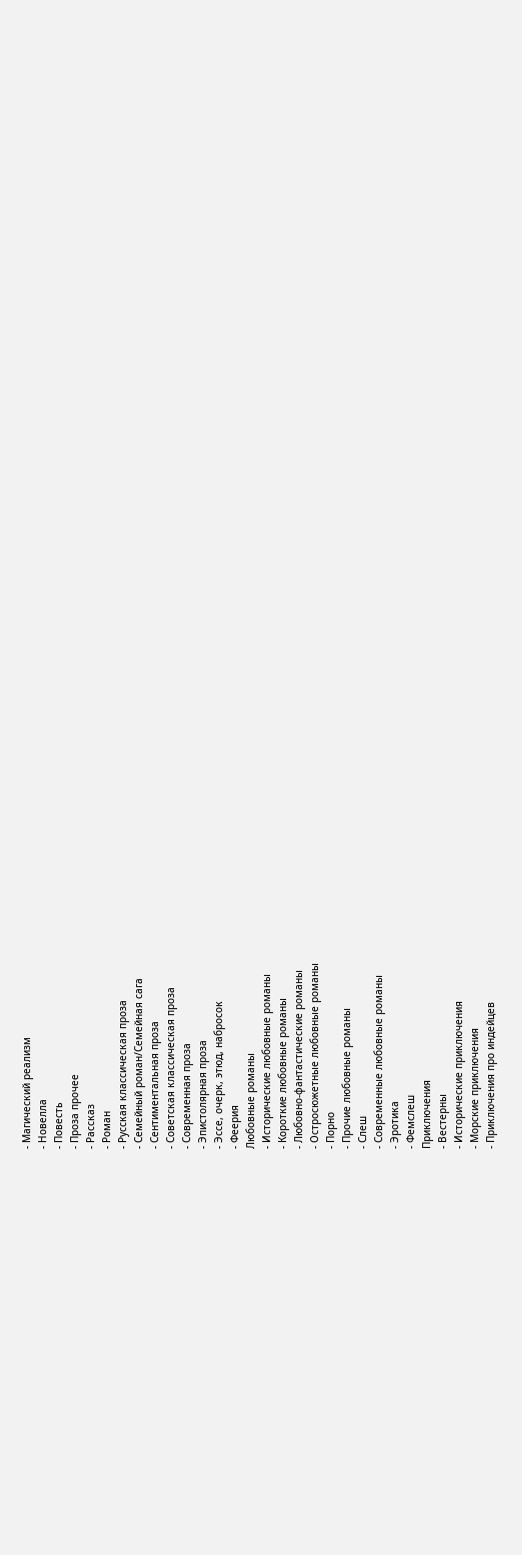- Магический реализм
- Новелла
- Повесть
- Проза прочее
- Рассказ
- Роман
- Русская классическая проза
- Семейный роман/Семейная сага
- Сентиментальная проза
- Советская классическая проза
- Современная проза
- Эпистолярная проза
- Эссе, очерк, этюд, набросок
- Феерия
Любовные романы
- Исторические любовные романы
- Короткие любовные романы
- Любовно-фантастические романы
- Остросюжетные любовные романы
- Порно
- Прочие любовные романы
- Слеш
- Современные любовные романы
- Эротика
- Фемслеш
Приключения
- Вестерны
- Исторические приключения
- Морские приключения
- Приключения про индейцев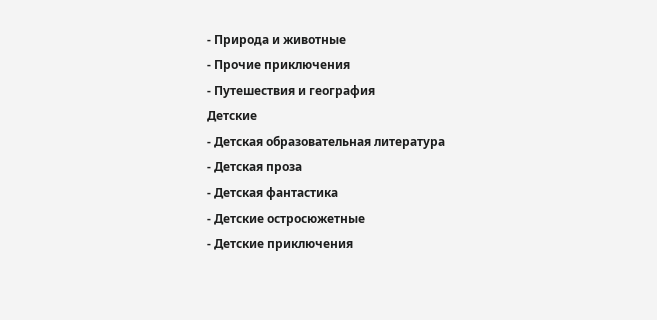- Природа и животные
- Прочие приключения
- Путешествия и география
Детские
- Детская образовательная литература
- Детская проза
- Детская фантастика
- Детские остросюжетные
- Детские приключения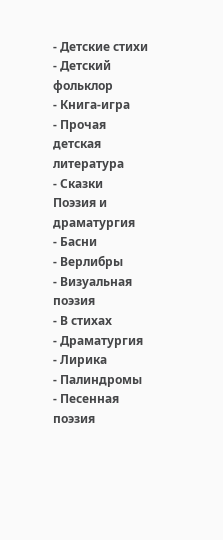- Детские стихи
- Детский фольклор
- Книга-игра
- Прочая детская литература
- Сказки
Поэзия и драматургия
- Басни
- Верлибры
- Визуальная поэзия
- В стихах
- Драматургия
- Лирика
- Палиндромы
- Песенная поэзия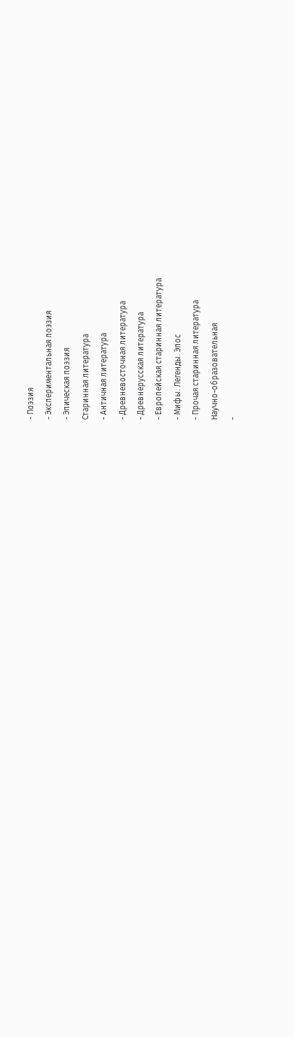- Поэзия
- Экспериментальная поэзия
- Эпическая поэзия
Старинная литература
- Античная литература
- Древневосточная литература
- Древнерусская литература
- Европейская старинная литература
- Мифы. Легенды. Эпос
- Прочая старинная литература
Научно-образовательная
-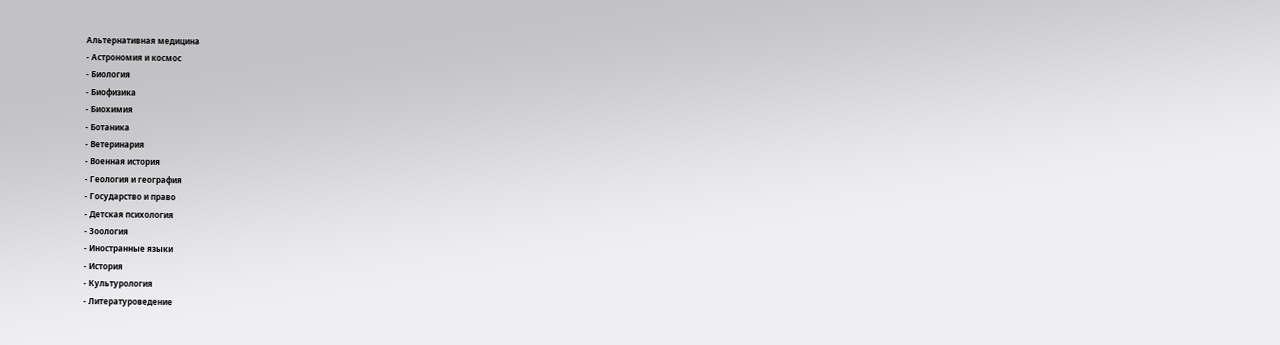Альтернативная медицина
- Астрономия и космос
- Биология
- Биофизика
- Биохимия
- Ботаника
- Ветеринария
- Военная история
- Геология и география
- Государство и право
- Детская психология
- Зоология
- Иностранные языки
- История
- Культурология
- Литературоведение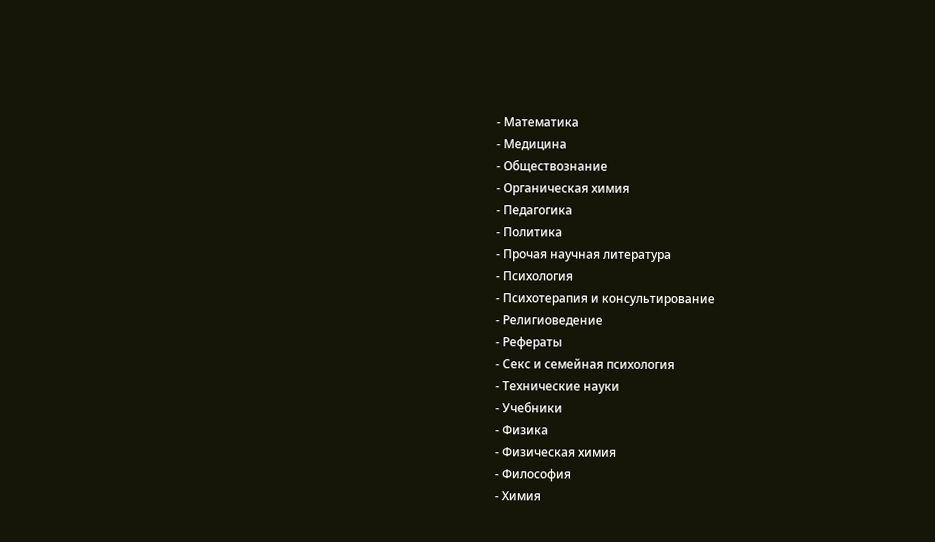- Математика
- Медицина
- Обществознание
- Органическая химия
- Педагогика
- Политика
- Прочая научная литература
- Психология
- Психотерапия и консультирование
- Религиоведение
- Рефераты
- Секс и семейная психология
- Технические науки
- Учебники
- Физика
- Физическая химия
- Философия
- Химия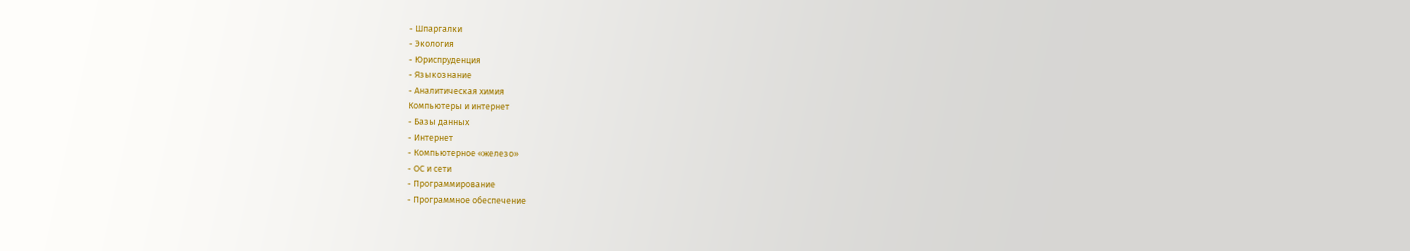- Шпаргалки
- Экология
- Юриспруденция
- Языкознание
- Аналитическая химия
Компьютеры и интернет
- Базы данных
- Интернет
- Компьютерное «железо»
- ОС и сети
- Программирование
- Программное обеспечение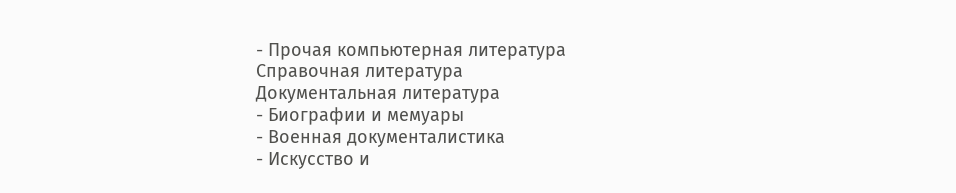- Прочая компьютерная литература
Справочная литература
Документальная литература
- Биографии и мемуары
- Военная документалистика
- Искусство и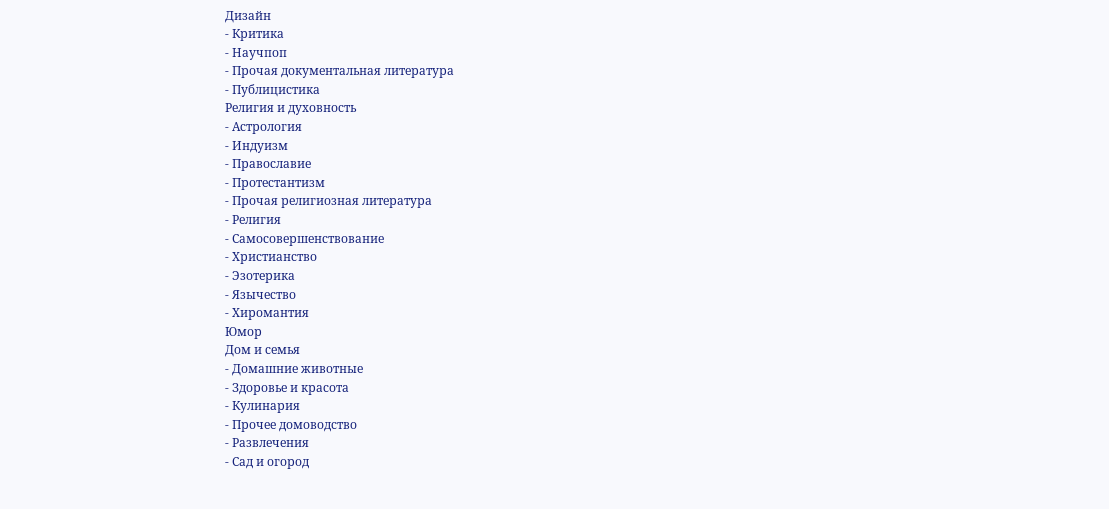Дизайн
- Критика
- Научпоп
- Прочая документальная литература
- Публицистика
Религия и духовность
- Астрология
- Индуизм
- Православие
- Протестантизм
- Прочая религиозная литература
- Религия
- Самосовершенствование
- Христианство
- Эзотерика
- Язычество
- Хиромантия
Юмор
Дом и семья
- Домашние животные
- Здоровье и красота
- Кулинария
- Прочее домоводство
- Развлечения
- Сад и огород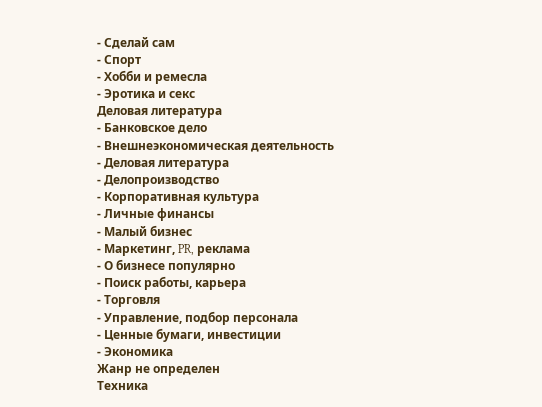- Сделай сам
- Спорт
- Хобби и ремесла
- Эротика и секс
Деловая литература
- Банковское дело
- Внешнеэкономическая деятельность
- Деловая литература
- Делопроизводство
- Корпоративная культура
- Личные финансы
- Малый бизнес
- Маркетинг, PR, реклама
- О бизнесе популярно
- Поиск работы, карьера
- Торговля
- Управление, подбор персонала
- Ценные бумаги, инвестиции
- Экономика
Жанр не определен
Техника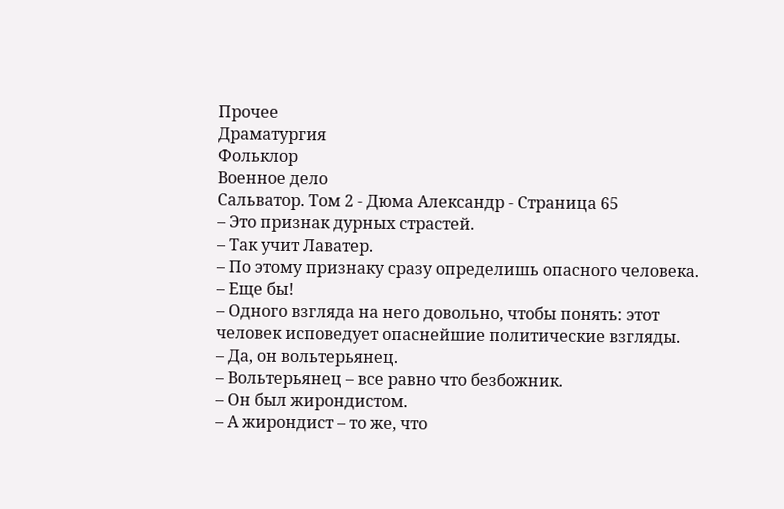Прочее
Драматургия
Фольклор
Военное дело
Сальватор. Том 2 - Дюма Александр - Страница 65
– Это признак дурных страстей.
– Так учит Лаватер.
– По этому признаку сразу определишь опасного человека.
– Еще бы!
– Одного взгляда на него довольно, чтобы понять: этот человек исповедует опаснейшие политические взгляды.
– Да, он вольтерьянец.
– Вольтерьянец – все равно что безбожник.
– Он был жирондистом.
– А жирондист – то же, что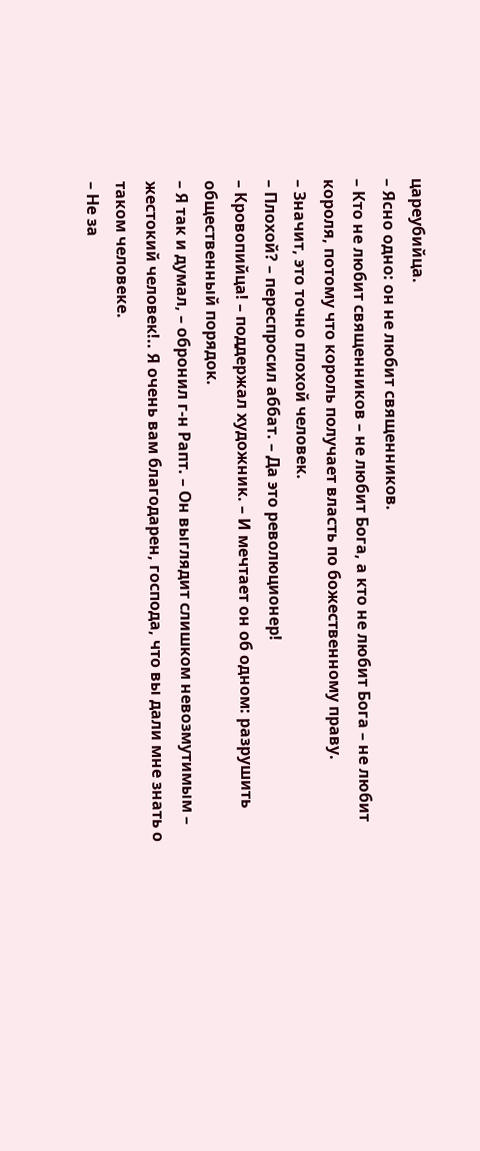цареубийца.
– Ясно одно: он не любит священников.
– Кто не любит священников – не любит Бога, а кто не любит Бога – не любит короля, потому что король получает власть по божественному праву.
– Значит, это точно плохой человек.
– Плохой? – переспросил аббат. – Да это революционер!
– Кровопийца! – поддержал художник. – И мечтает он об одном: разрушить общественный порядок.
– Я так и думал, – обронил г-н Рапт. – Он выглядит слишком невозмутимым – жестокий человек!.. Я очень вам благодарен, господа, что вы дали мне знать о таком человеке.
– Не за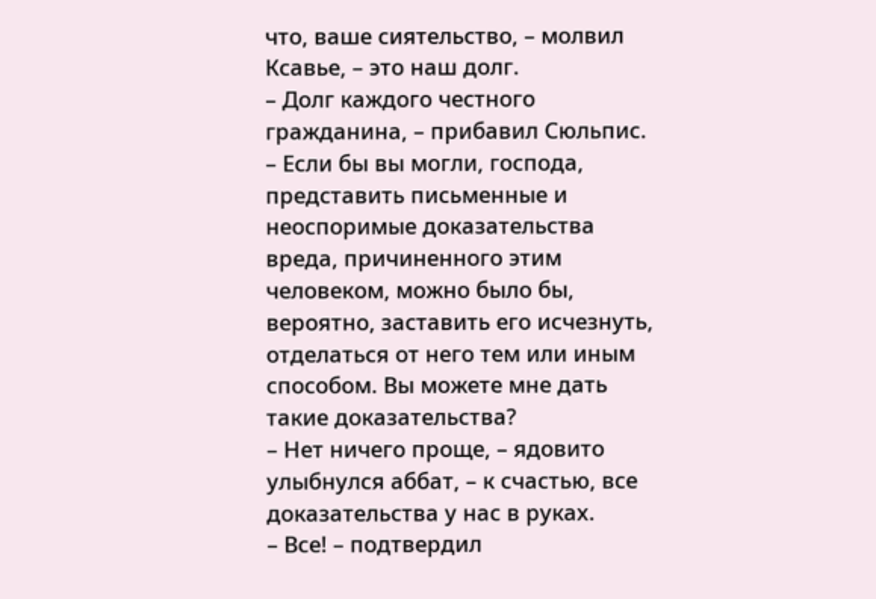что, ваше сиятельство, – молвил Ксавье, – это наш долг.
– Долг каждого честного гражданина, – прибавил Сюльпис.
– Если бы вы могли, господа, представить письменные и неоспоримые доказательства вреда, причиненного этим человеком, можно было бы, вероятно, заставить его исчезнуть, отделаться от него тем или иным способом. Вы можете мне дать такие доказательства?
– Нет ничего проще, – ядовито улыбнулся аббат, – к счастью, все доказательства у нас в руках.
– Все! – подтвердил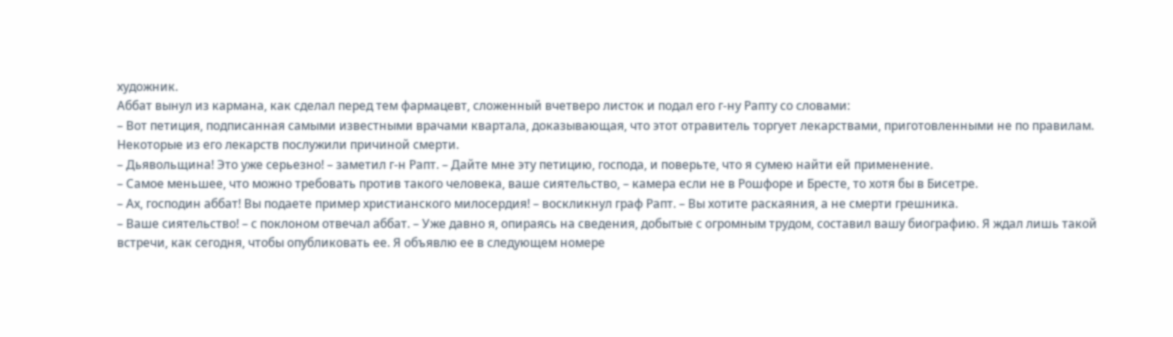художник.
Аббат вынул из кармана, как сделал перед тем фармацевт, сложенный вчетверо листок и подал его г-ну Рапту со словами:
– Вот петиция, подписанная самыми известными врачами квартала, доказывающая, что этот отравитель торгует лекарствами, приготовленными не по правилам. Некоторые из его лекарств послужили причиной смерти.
– Дьявольщина! Это уже серьезно! – заметил г-н Рапт. – Дайте мне эту петицию, господа, и поверьте, что я сумею найти ей применение.
– Самое меньшее, что можно требовать против такого человека, ваше сиятельство, – камера если не в Рошфоре и Бресте, то хотя бы в Бисетре.
– Ах, господин аббат! Вы подаете пример христианского милосердия! – воскликнул граф Рапт. – Вы хотите раскаяния, а не смерти грешника.
– Ваше сиятельство! – с поклоном отвечал аббат. – Уже давно я, опираясь на сведения, добытые с огромным трудом, составил вашу биографию. Я ждал лишь такой встречи, как сегодня, чтобы опубликовать ее. Я объявлю ее в следующем номере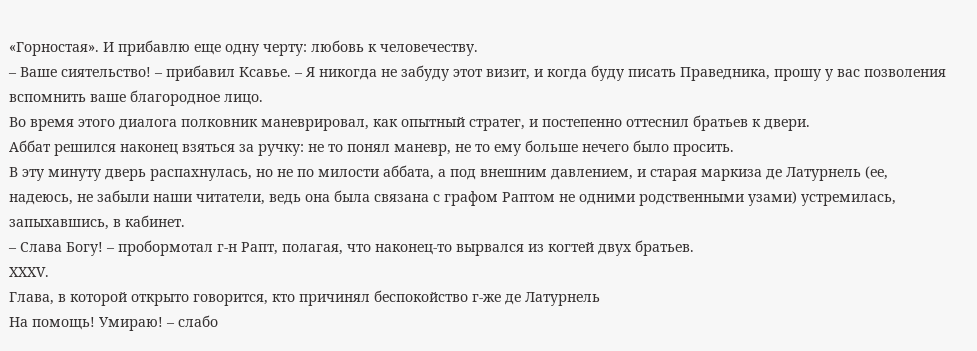«Горностая». И прибавлю еще одну черту: любовь к человечеству.
– Ваше сиятельство! – прибавил Ксавье. – Я никогда не забуду этот визит, и когда буду писать Праведника, прошу у вас позволения вспомнить ваше благородное лицо.
Во время этого диалога полковник маневрировал, как опытный стратег, и постепенно оттеснил братьев к двери.
Аббат решился наконец взяться за ручку: не то понял маневр, не то ему больше нечего было просить.
В эту минуту дверь распахнулась, но не по милости аббата, а под внешним давлением, и старая маркиза де Латурнель (ее, надеюсь, не забыли наши читатели, ведь она была связана с графом Раптом не одними родственными узами) устремилась, запыхавшись, в кабинет.
– Слава Богу! – пробормотал г-н Рапт, полагая, что наконец-то вырвался из когтей двух братьев.
XXXV.
Глава, в которой открыто говорится, кто причинял беспокойство г-же де Латурнель
На помощь! Умираю! – слабо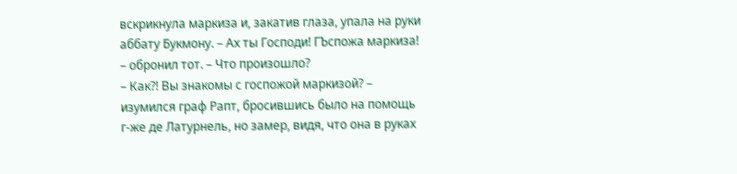вскрикнула маркиза и, закатив глаза, упала на руки аббату Букмону. – Ах ты Господи! ГЪспожа маркиза! – обронил тот. – Что произошло?
– Как?! Вы знакомы с госпожой маркизой? – изумился граф Рапт, бросившись было на помощь г-же де Латурнель, но замер, видя, что она в руках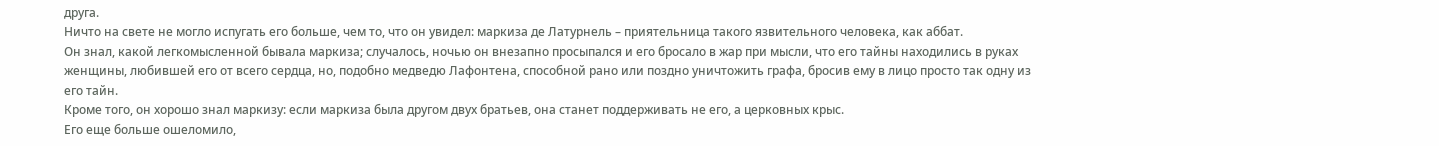друга.
Ничто на свете не могло испугать его больше, чем то, что он увидел: маркиза де Латурнель – приятельница такого язвительного человека, как аббат.
Он знал, какой легкомысленной бывала маркиза; случалось, ночью он внезапно просыпался и его бросало в жар при мысли, что его тайны находились в руках женщины, любившей его от всего сердца, но, подобно медведю Лафонтена, способной рано или поздно уничтожить графа, бросив ему в лицо просто так одну из его тайн.
Кроме того, он хорошо знал маркизу: если маркиза была другом двух братьев, она станет поддерживать не его, а церковных крыс.
Его еще больше ошеломило,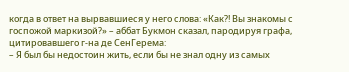когда в ответ на вырвавшиеся у него слова: «Как?! Вы знакомы с госпожой маркизой?» – аббат Букмон сказал, пародируя графа, цитировавшего г-на де СенГерема:
– Я был бы недостоин жить, если бы не знал одну из самых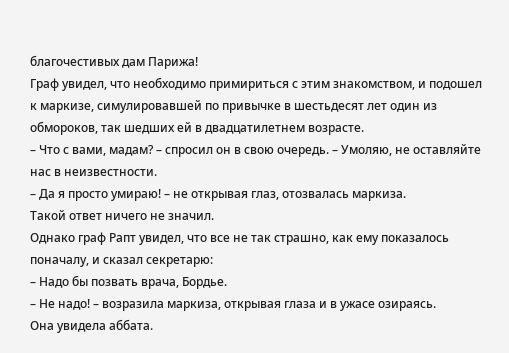благочестивых дам Парижа!
Граф увидел, что необходимо примириться с этим знакомством, и подошел к маркизе, симулировавшей по привычке в шестьдесят лет один из обмороков, так шедших ей в двадцатилетнем возрасте.
– Что с вами, мадам? – спросил он в свою очередь. – Умоляю, не оставляйте нас в неизвестности.
– Да я просто умираю! – не открывая глаз, отозвалась маркиза.
Такой ответ ничего не значил.
Однако граф Рапт увидел, что все не так страшно, как ему показалось поначалу, и сказал секретарю:
– Надо бы позвать врача, Бордье.
– Не надо! – возразила маркиза, открывая глаза и в ужасе озираясь.
Она увидела аббата.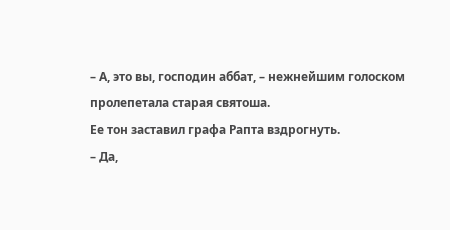– А, это вы, господин аббат, – нежнейшим голоском пролепетала старая святоша.
Ее тон заставил графа Рапта вздрогнуть.
– Да,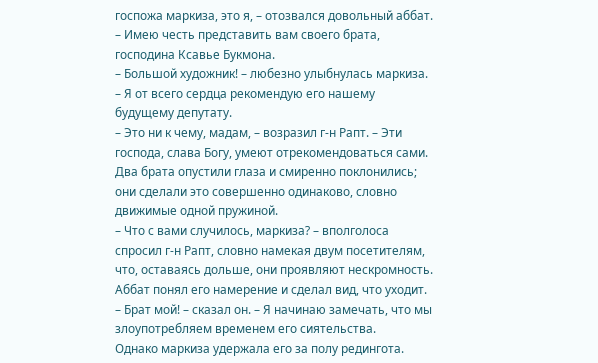госпожа маркиза, это я, – отозвался довольный аббат. – Имею честь представить вам своего брата, господина Ксавье Букмона.
– Большой художник! – любезно улыбнулась маркиза. – Я от всего сердца рекомендую его нашему будущему депутату.
– Это ни к чему, мадам, – возразил г-н Рапт. – Эти господа, слава Богу, умеют отрекомендоваться сами.
Два брата опустили глаза и смиренно поклонились; они сделали это совершенно одинаково, словно движимые одной пружиной.
– Что с вами случилось, маркиза? – вполголоса спросил г-н Рапт, словно намекая двум посетителям, что, оставаясь дольше, они проявляют нескромность.
Аббат понял его намерение и сделал вид, что уходит.
– Брат мой! – сказал он. – Я начинаю замечать, что мы злоупотребляем временем его сиятельства.
Однако маркиза удержала его за полу редингота.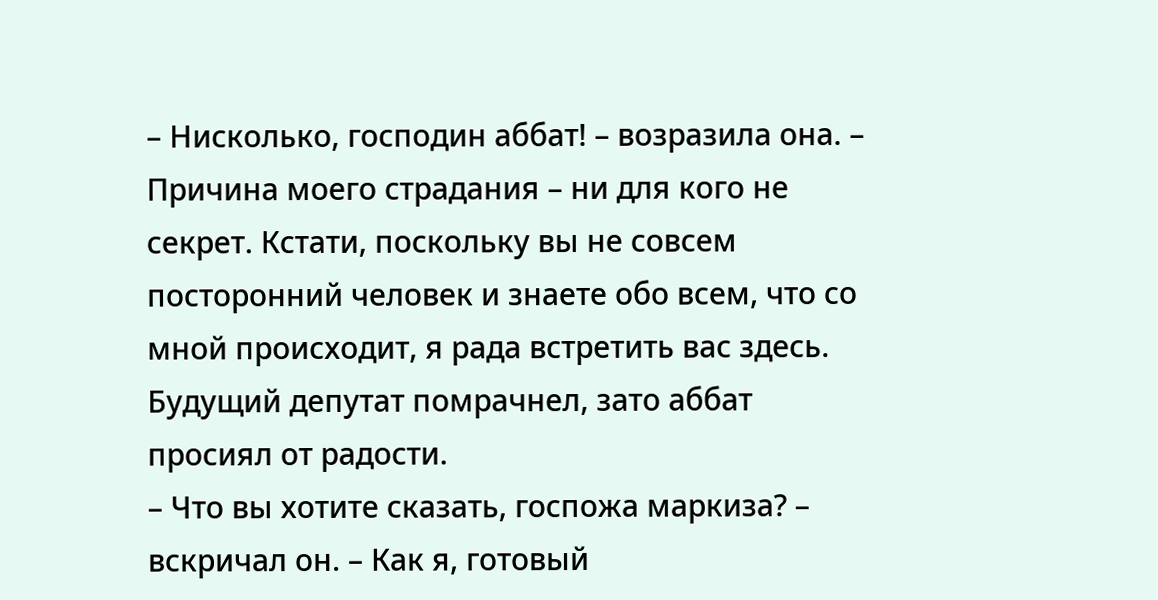– Нисколько, господин аббат! – возразила она. – Причина моего страдания – ни для кого не секрет. Кстати, поскольку вы не совсем посторонний человек и знаете обо всем, что со мной происходит, я рада встретить вас здесь.
Будущий депутат помрачнел, зато аббат просиял от радости.
– Что вы хотите сказать, госпожа маркиза? – вскричал он. – Как я, готовый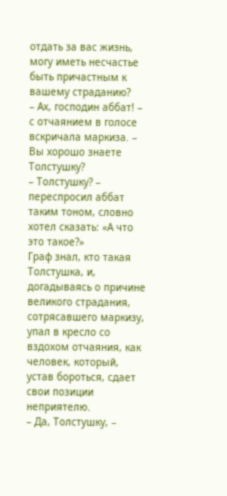отдать за вас жизнь, могу иметь несчастье быть причастным к вашему страданию?
– Ах, господин аббат! – с отчаянием в голосе вскричала маркиза. – Вы хорошо знаете Толстушку?
– Толстушку? – переспросил аббат таким тоном, словно хотел сказать: «А что это такое?»
Граф знал, кто такая Толстушка, и, догадываясь о причине великого страдания, сотрясавшего маркизу, упал в кресло со вздохом отчаяния, как человек, который, устав бороться, сдает свои позиции неприятелю.
– Да, Толстушку, –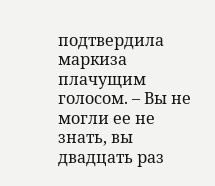подтвердила маркиза плачущим голосом. – Вы не могли ее не знать, вы двадцать раз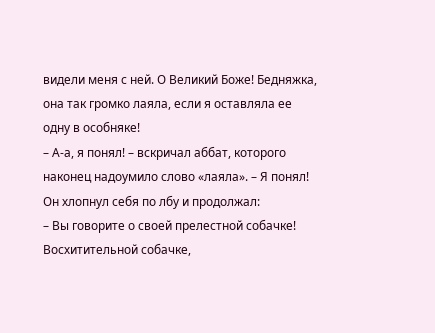видели меня с ней. О Великий Боже! Бедняжка, она так громко лаяла, если я оставляла ее одну в особняке!
– А-а, я понял! – вскричал аббат, которого наконец надоумило слово «лаяла». – Я понял!
Он хлопнул себя по лбу и продолжал:
– Вы говорите о своей прелестной собачке! Восхитительной собачке,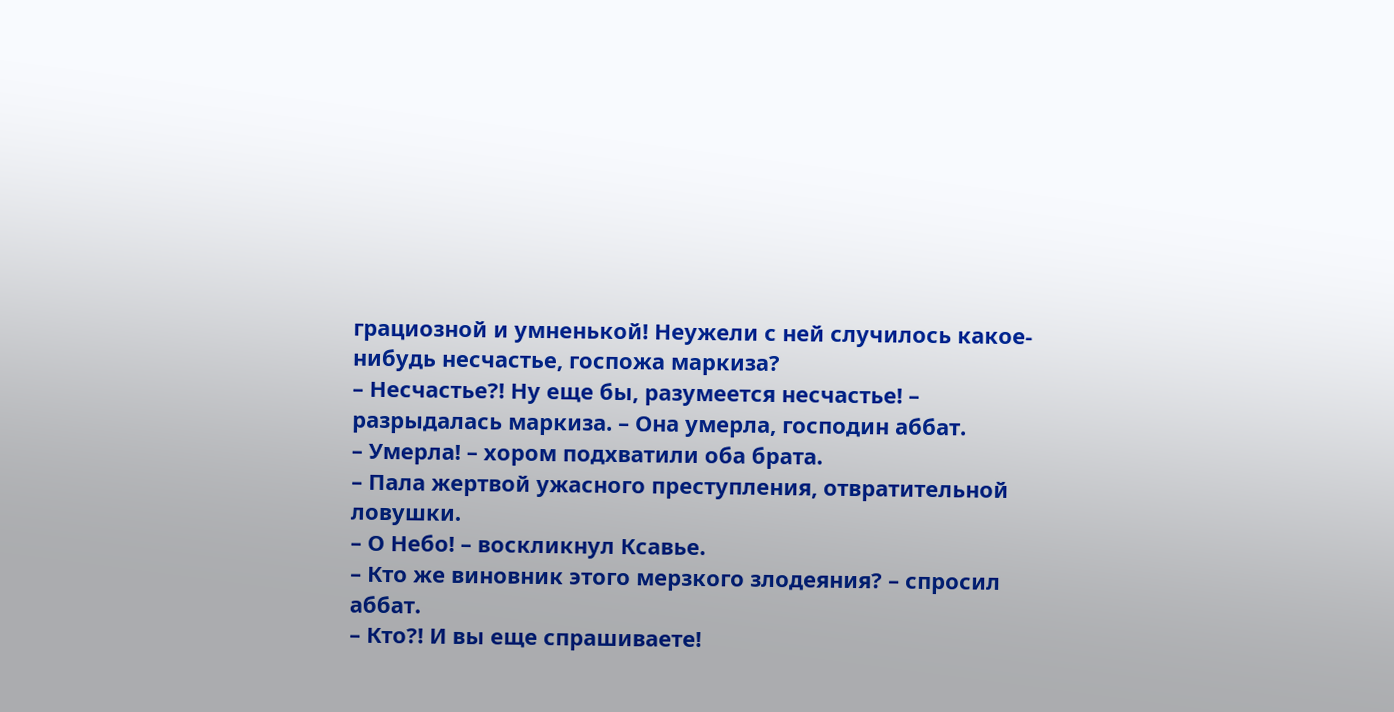грациозной и умненькой! Неужели с ней случилось какое-нибудь несчастье, госпожа маркиза?
– Несчастье?! Ну еще бы, разумеется несчастье! – разрыдалась маркиза. – Она умерла, господин аббат.
– Умерла! – хором подхватили оба брата.
– Пала жертвой ужасного преступления, отвратительной ловушки.
– О Небо! – воскликнул Ксавье.
– Кто же виновник этого мерзкого злодеяния? – спросил аббат.
– Кто?! И вы еще спрашиваете!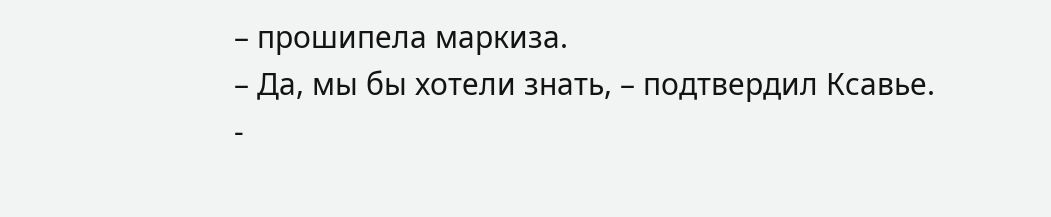– прошипела маркиза.
– Да, мы бы хотели знать, – подтвердил Ксавье.
-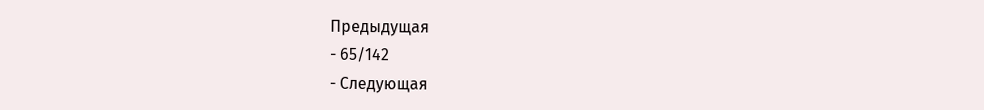Предыдущая
- 65/142
- Следующая